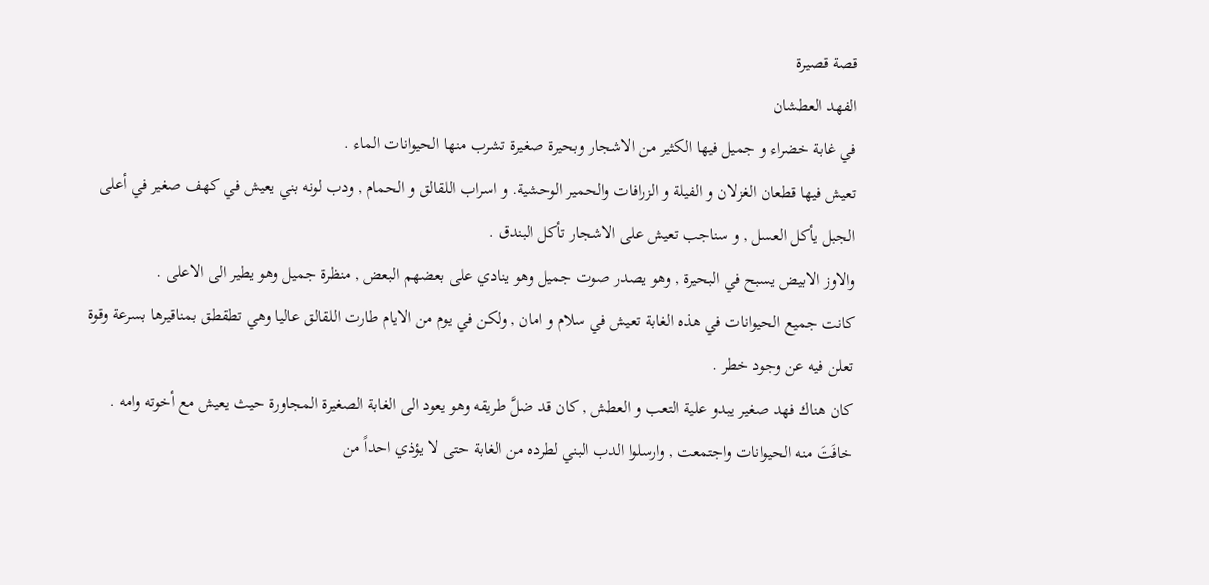قصة قصيرة
الفهد العطشان
في غابة خضراء و جميل فيها الكثير من الاشجار وبحيرة صغيرة تشرب منها الحيوانات الماء .
تعيش فيها قطعان الغزلان و الفيلة و الزرافات والحمير الوحشية. و اسراب اللقالق و الحمام , ودب لونه بني يعيش في كهف صغير في أعلى الجبل يأكل العسل , و سناجب تعيش على الاشجار تأكل البندق .
والاوز الابيض يسبح في البحيرة , وهو يصدر صوت جميل وهو ينادي على بعضهم البعض , منظرة جميل وهو يطير الى الاعلى .
كانت جميع الحيوانات في هذه الغابة تعيش في سلام و امان , ولكن في يوم من الايام طارت اللقالق عاليا وهي تطقطق بمناقيرها بسرعة وقوة تعلن فيه عن وجود خطر .
كان هناك فهد صغير يبدو علية التعب و العطش , كان قد ضلَّ طريقه وهو يعود الى الغابة الصغيرة المجاورة حيث يعيش مع أخوته وامه .
خافَتَ منه الحيوانات واجتمعت , وارسلوا الدب البني لطرده من الغابة حتى لا يؤذي احداً من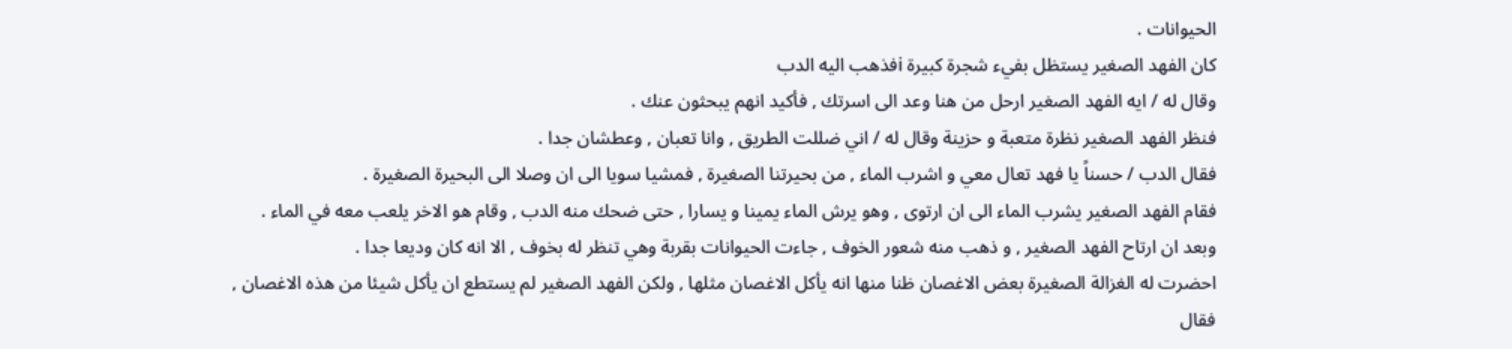الحيوانات .
كان الفهد الصغير يستظل بفيء شجرة كبيرة iفذهب اليه الدب
وقال له / ايه الفهد الصغير ارحل من هنا وعد الى اسرتك , فأكيد انهم يبحثون عنك .
فنظر الفهد الصغير نظرة متعبة و حزينة وقال له / اني ضللت الطريق , وانا تعبان , وعطشان جدا .
فقال الدب / حسناً يا فهد تعال معي و اشرب الماء , من بحيرتنا الصغيرة , فمشيا سويا الى ان وصلا الى البحيرة الصغيرة .
فقام الفهد الصغير يشرب الماء الى ان ارتوى , وهو يرش الماء يمينا و يسارا , حتى ضحك منه الدب , وقام هو الاخر يلعب معه في الماء .
وبعد ان ارتاح الفهد الصغير , و ذهب منه شعور الخوف , جاءت الحيوانات بقربة وهي تنظر له بخوف , الا انه كان وديعا جدا .
احضرت له الغزالة الصغيرة بعض الاغصان ظنا منها انه يأكل الاغصان مثلها , ولكن الفهد الصغير لم يستطع ان يأكل شيئا من هذه الاغصان ,
فقال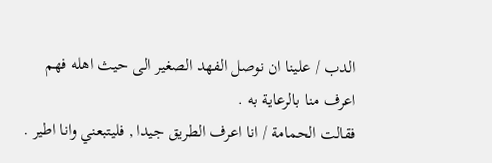الدب / علينا ان نوصل الفهد الصغير الى حيث اهله فهم اعرف منا بالرعاية به .
فقالت الحمامة / انا اعرف الطريق جيدا , فليتبعني وانا اطير .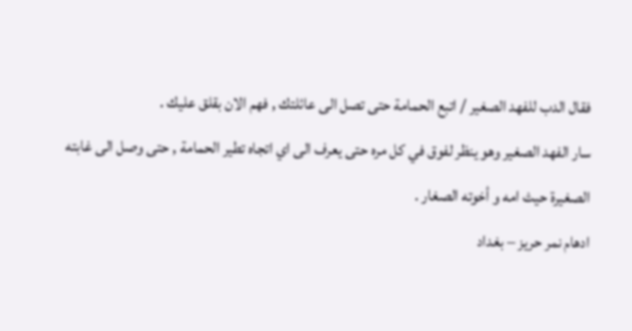فقال الدب للفهد الصغير / اتبع الحمامة حتى تصل الى عائلتك , فهم الان بقلق عليك .
سار الفهد الصغير وهو ينظر لفوق في كل مره حتى يعرف الى اي اتجاه تطير الحمامة , حتى وصل الى غابته الصغيرة حيث امه و أخوته الصغار .
ادهام نمر حريز – بغداد